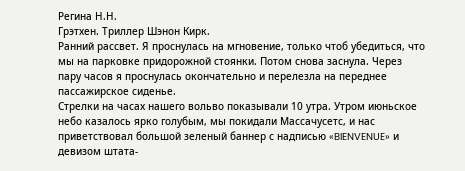Регина Н.Н.
Грэтхен. Триллер Шэнон Кирк.
Ранний рассвет. Я проснулась на мгновение, только чтоб убедиться, что мы на парковке придорожной стоянки. Потом снова заснула. Через пару часов я проснулась окончательно и перелезла на переднее пассажирское сиденье.
Стрелки на часах нашего вольво показывали 10 утра. Утром июньское небо казалось ярко голубым, мы покидали Массачусетс, и нас приветствовал большой зеленый баннер с надписью «BIENVENUE» и девизом штата-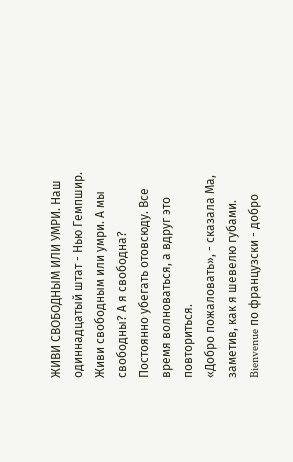ЖИВИ СВОБОДНЫМ ИЛИ УМРИ. Наш одиннадцатый штат - Нью Гемпшир.
Живи свободным или умри. А мы свободны? А я свободна? Постоянно убегать отовсюду. Все время волноваться, а вдруг это повториться.
«Добро пожаловать», - сказала Ма, заметив, как я шевелю губами. Bienvenue по французски - добро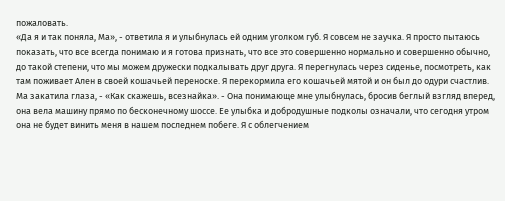пожаловать.
«Да я и так поняла, Ма», - ответила я и улыбнулась ей одним уголком губ. Я совсем не заучка. Я просто пытаюсь показать, что все всегда понимаю и я готова признать, что все это совершенно нормально и совершенно обычно, до такой степени, что мы можем дружески подкалывать друг друга. Я перегнулась через сиденье, посмотреть, как там поживает Ален в своей кошачьей переноске. Я перекормила его кошачьей мятой и он был до одури счастлив.
Ма закатила глаза, - «Как скажешь, всезнайка». - Она понимающе мне улыбнулась, бросив беглый взгляд вперед, она вела машину прямо по бесконечному шоссе. Ее улыбка и добродушные подколы означали, что сегодня утром она не будет винить меня в нашем последнем побеге. Я с облегчением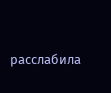расслабила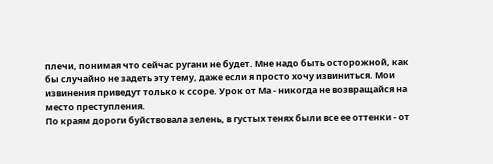плечи, понимая что сейчас ругани не будет. Мне надо быть осторожной, как бы случайно не задеть эту тему, даже если я просто хочу извиниться. Мои извинения приведут только к ссоре. Урок от Ма - никогда не возвращайся на место преступления.
По краям дороги буйствовала зелень, в густых тенях были все ее оттенки - от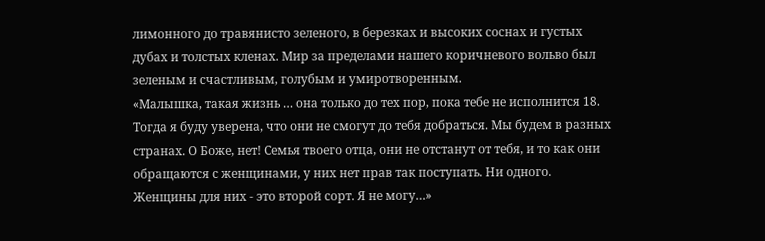лимонного до травянисто зеленого, в березках и высоких соснах и густых дубах и толстых кленах. Мир за пределами нашего коричневого вольво был зеленым и счастливым, голубым и умиротворенным.
«Малышка, такая жизнь … она только до тех пор, пока тебе не исполнится 18. Тогда я буду уверена, что они не смогут до тебя добраться. Мы будем в разных странах. О Боже, нет! Семья твоего отца, они не отстанут от тебя, и то как они обращаются с женщинами, у них нет прав так поступать. Ни одного. Женщины для них - это второй сорт. Я не могу…»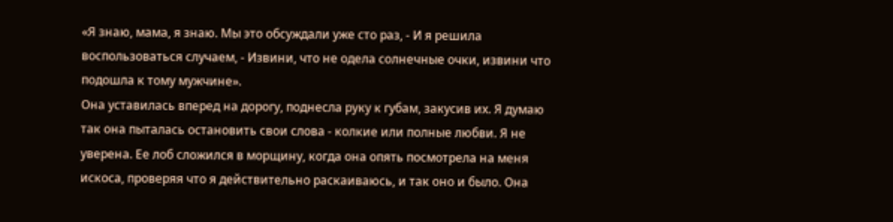«Я знаю, мама, я знаю. Мы это обсуждали уже сто раз, - И я решила воспользоваться случаем, - Извини, что не одела солнечные очки, извини что подошла к тому мужчине».
Она уставилась вперед на дорогу, поднесла руку к губам, закусив их. Я думаю так она пыталась остановить свои слова - колкие или полные любви. Я не уверена. Ее лоб сложился в морщину, когда она опять посмотрела на меня искоса, проверяя что я действительно раскаиваюсь, и так оно и было. Она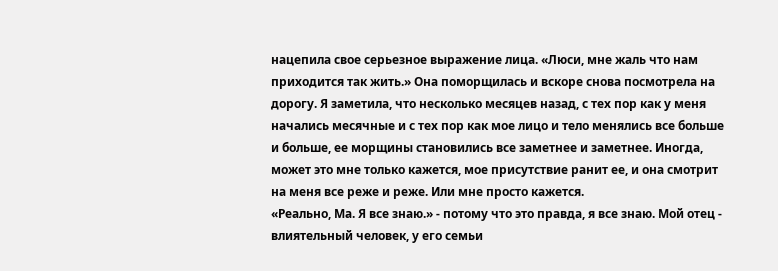нацепила свое серьезное выражение лица. «Люси, мне жаль что нам приходится так жить.» Она поморщилась и вскоре снова посмотрела на дорогу. Я заметила, что несколько месяцев назад, с тех пор как у меня начались месячные и с тех пор как мое лицо и тело менялись все больше и больше, ее морщины становились все заметнее и заметнее. Иногда, может это мне только кажется, мое присутствие ранит ее, и она смотрит на меня все реже и реже. Или мне просто кажется.
«Реально, Ма. Я все знаю.» - потому что это правда, я все знаю. Мой отец - влиятельный человек, у его семьи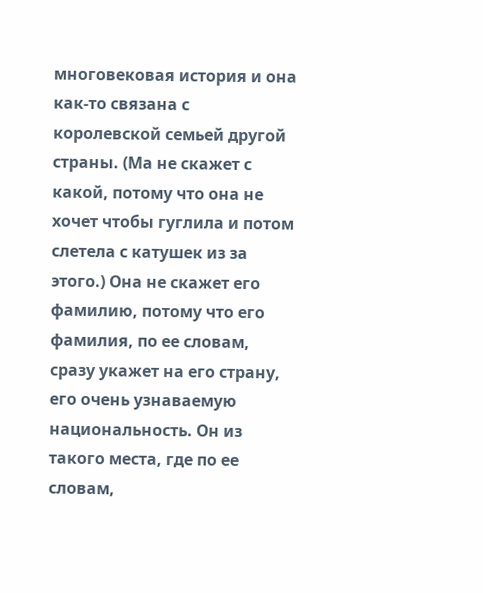многовековая история и она как-то связана с королевской семьей другой страны. (Ма не скажет с какой, потому что она не хочет чтобы гуглила и потом слетела с катушек из за этого.) Она не скажет его фамилию, потому что его фамилия, по ее словам, сразу укажет на его страну, его очень узнаваемую национальность. Он из такого места, где по ее словам,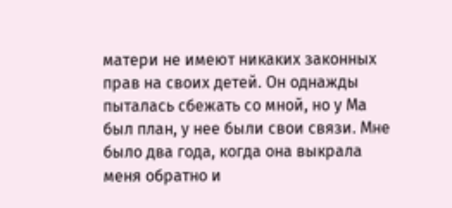матери не имеют никаких законных прав на своих детей. Он однажды пыталась сбежать со мной, но у Ма был план, у нее были свои связи. Мне было два года, когда она выкрала меня обратно и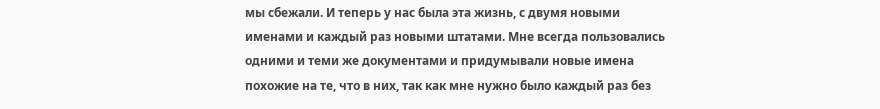мы сбежали. И теперь у нас была эта жизнь, с двумя новыми именами и каждый раз новыми штатами. Мне всегда пользовались одними и теми же документами и придумывали новые имена похожие на те, что в них, так как мне нужно было каждый раз без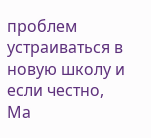проблем устраиваться в новую школу и если честно, Ма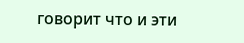говорит что и эти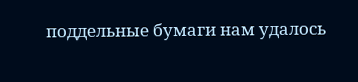поддельные бумаги нам удалось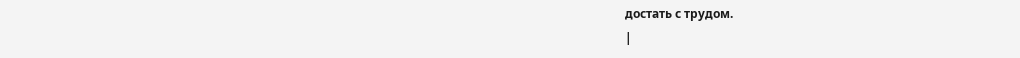достать с трудом.
|